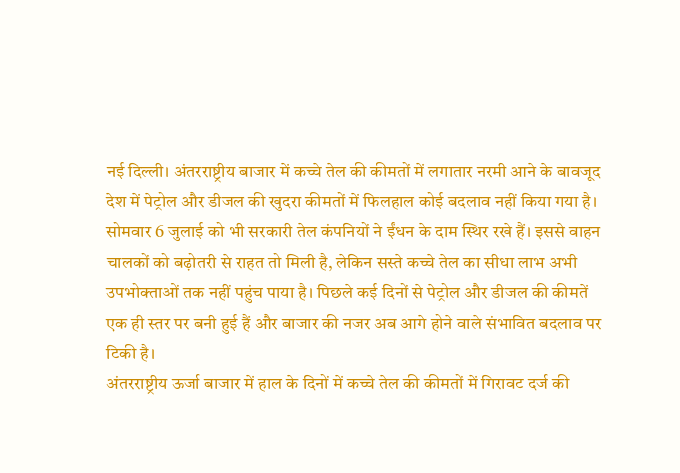नई दिल्ली। अंतरराष्ट्रीय बाजार में कच्चे तेल की कीमतों में लगातार नरमी आने के बावजूद देश में पेट्रोल और डीजल की खुदरा कीमतों में फिलहाल कोई बदलाव नहीं किया गया है। सोमवार 6 जुलाई को भी सरकारी तेल कंपनियों ने ईंधन के दाम स्थिर रखे हैं। इससे वाहन चालकों को बढ़ोतरी से राहत तो मिली है, लेकिन सस्ते कच्चे तेल का सीधा लाभ अभी उपभोक्ताओं तक नहीं पहुंच पाया है। पिछले कई दिनों से पेट्रोल और डीजल की कीमतें एक ही स्तर पर बनी हुई हैं और बाजार की नजर अब आगे होने वाले संभावित बदलाव पर टिकी है।
अंतरराष्ट्रीय ऊर्जा बाजार में हाल के दिनों में कच्चे तेल की कीमतों में गिरावट दर्ज की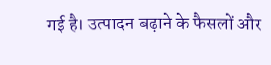गई है। उत्पादन बढ़ाने के फैसलों और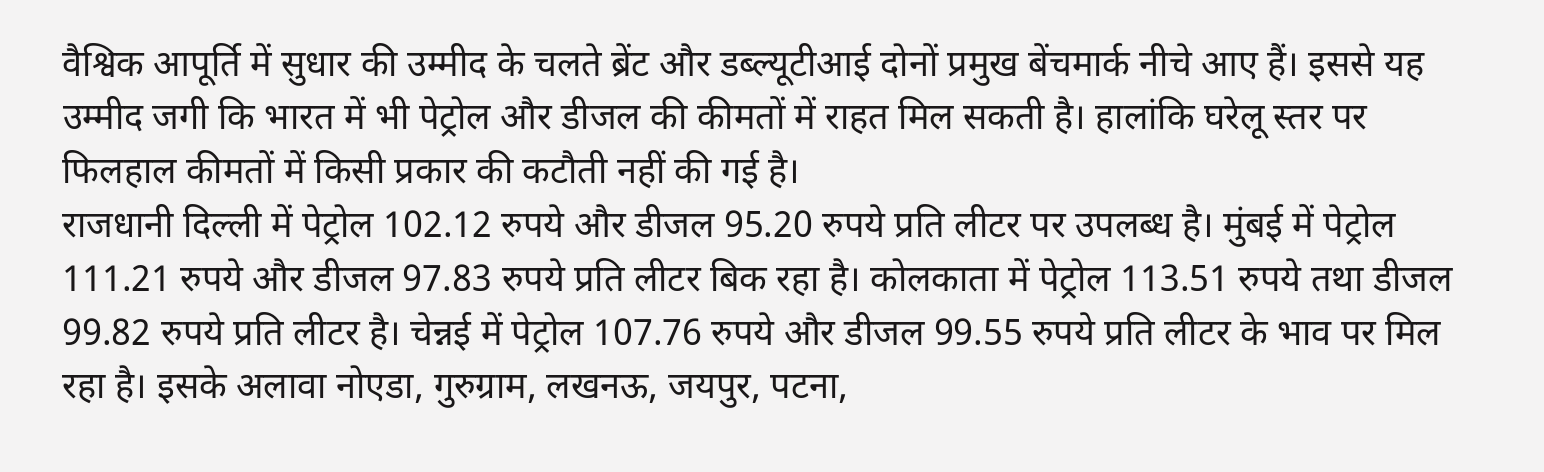वैश्विक आपूर्ति में सुधार की उम्मीद के चलते ब्रेंट और डब्ल्यूटीआई दोनों प्रमुख बेंचमार्क नीचे आए हैं। इससे यह उम्मीद जगी कि भारत में भी पेट्रोल और डीजल की कीमतों में राहत मिल सकती है। हालांकि घरेलू स्तर पर फिलहाल कीमतों में किसी प्रकार की कटौती नहीं की गई है।
राजधानी दिल्ली में पेट्रोल 102.12 रुपये और डीजल 95.20 रुपये प्रति लीटर पर उपलब्ध है। मुंबई में पेट्रोल 111.21 रुपये और डीजल 97.83 रुपये प्रति लीटर बिक रहा है। कोलकाता में पेट्रोल 113.51 रुपये तथा डीजल 99.82 रुपये प्रति लीटर है। चेन्नई में पेट्रोल 107.76 रुपये और डीजल 99.55 रुपये प्रति लीटर के भाव पर मिल रहा है। इसके अलावा नोएडा, गुरुग्राम, लखनऊ, जयपुर, पटना,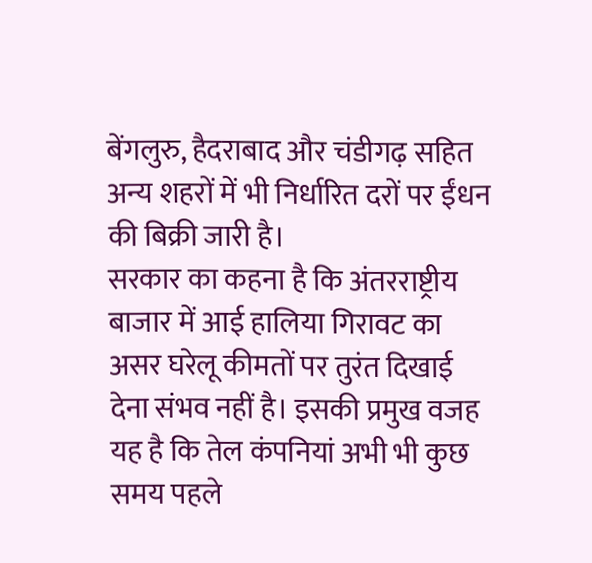बेंगलुरु, हैदराबाद और चंडीगढ़ सहित अन्य शहरों में भी निर्धारित दरों पर ईंधन की बिक्री जारी है।
सरकार का कहना है कि अंतरराष्ट्रीय बाजार में आई हालिया गिरावट का असर घरेलू कीमतों पर तुरंत दिखाई देना संभव नहीं है। इसकी प्रमुख वजह यह है कि तेल कंपनियां अभी भी कुछ समय पहले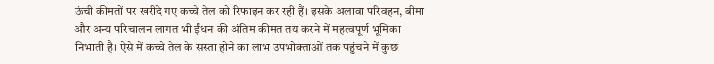ऊंची कीमतों पर खरीदे गए कच्चे तेल को रिफाइन कर रही हैं। इसके अलावा परिवहन, बीमा और अन्य परिचालन लागत भी ईंधन की अंतिम कीमत तय करने में महत्वपूर्ण भूमिका निभाती है। ऐसे में कच्चे तेल के सस्ता होने का लाभ उपभोक्ताओं तक पहुंचने में कुछ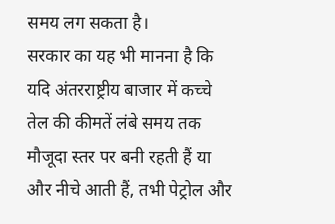समय लग सकता है।
सरकार का यह भी मानना है कि यदि अंतरराष्ट्रीय बाजार में कच्चे तेल की कीमतें लंबे समय तक मौजूदा स्तर पर बनी रहती हैं या और नीचे आती हैं, तभी पेट्रोल और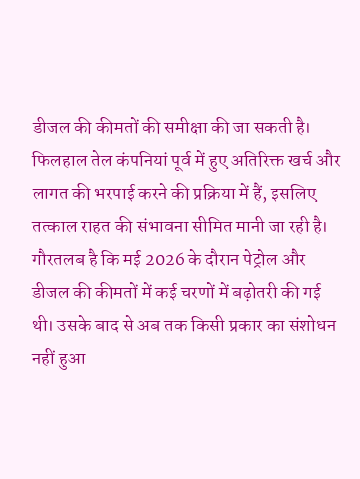डीजल की कीमतों की समीक्षा की जा सकती है। फिलहाल तेल कंपनियां पूर्व में हुए अतिरिक्त खर्च और लागत की भरपाई करने की प्रक्रिया में हैं, इसलिए तत्काल राहत की संभावना सीमित मानी जा रही है।
गौरतलब है कि मई 2026 के दौरान पेट्रोल और डीजल की कीमतों में कई चरणों में बढ़ोतरी की गई थी। उसके बाद से अब तक किसी प्रकार का संशोधन नहीं हुआ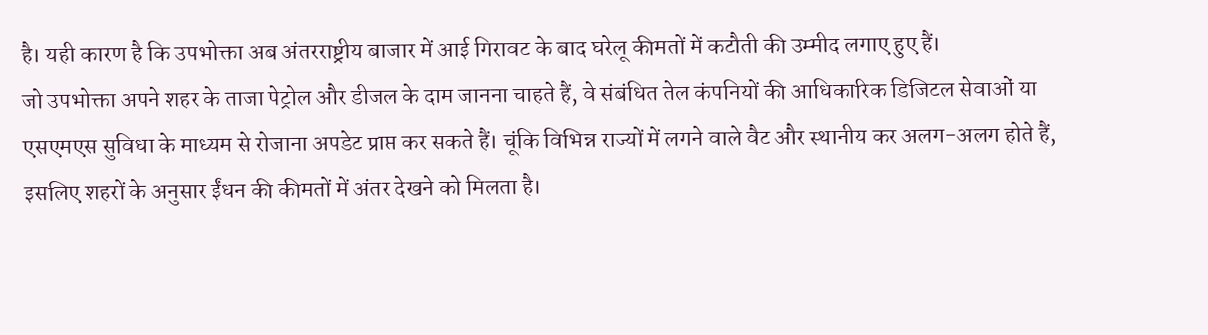है। यही कारण है कि उपभोक्ता अब अंतरराष्ट्रीय बाजार में आई गिरावट के बाद घरेलू कीमतों में कटौती की उम्मीद लगाए हुए हैं।
जो उपभोक्ता अपने शहर के ताजा पेट्रोल और डीजल के दाम जानना चाहते हैं, वे संबंधित तेल कंपनियों की आधिकारिक डिजिटल सेवाओं या एसएमएस सुविधा के माध्यम से रोजाना अपडेट प्राप्त कर सकते हैं। चूंकि विभिन्न राज्यों में लगने वाले वैट और स्थानीय कर अलग-अलग होते हैं, इसलिए शहरों के अनुसार ईंधन की कीमतों में अंतर देखने को मिलता है।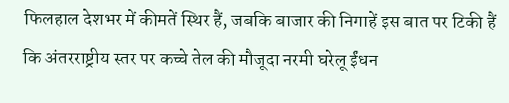फिलहाल देशभर में कीमतें स्थिर हैं, जबकि बाजार की निगाहें इस बात पर टिकी हैं कि अंतरराष्ट्रीय स्तर पर कच्चे तेल की मौजूदा नरमी घरेलू ईंधन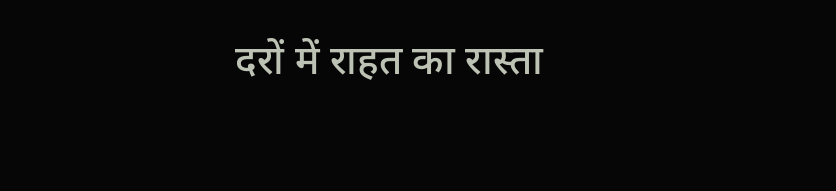दरों में राहत का रास्ता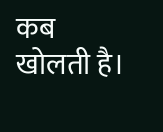कब खोलती है।